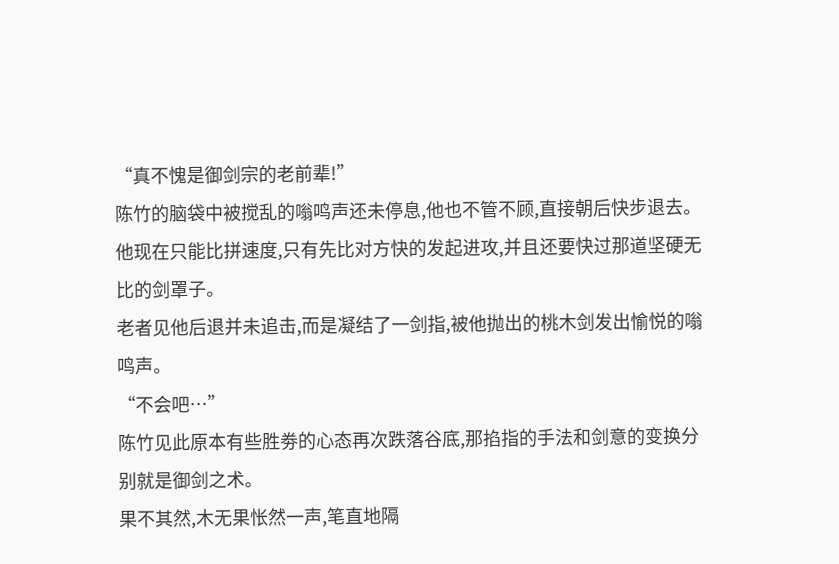“真不愧是御剑宗的老前辈!”
陈竹的脑袋中被搅乱的嗡鸣声还未停息,他也不管不顾,直接朝后快步退去。
他现在只能比拼速度,只有先比对方快的发起进攻,并且还要快过那道坚硬无比的剑罩子。
老者见他后退并未追击,而是凝结了一剑指,被他抛出的桃木剑发出愉悦的嗡鸣声。
“不会吧…”
陈竹见此原本有些胜劵的心态再次跌落谷底,那掐指的手法和剑意的变换分别就是御剑之术。
果不其然,木无果怅然一声,笔直地隔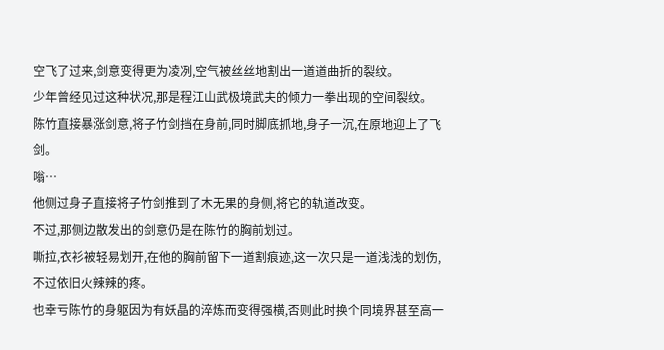空飞了过来,剑意变得更为凌冽,空气被丝丝地割出一道道曲折的裂纹。
少年曾经见过这种状况,那是程江山武极境武夫的倾力一拳出现的空间裂纹。
陈竹直接暴涨剑意,将子竹剑挡在身前,同时脚底抓地,身子一沉,在原地迎上了飞剑。
嗡…
他侧过身子直接将子竹剑推到了木无果的身侧,将它的轨道改变。
不过,那侧边散发出的剑意仍是在陈竹的胸前划过。
嘶拉,衣衫被轻易划开,在他的胸前留下一道割痕迹,这一次只是一道浅浅的划伤,不过依旧火辣辣的疼。
也幸亏陈竹的身躯因为有妖晶的淬炼而变得强横,否则此时换个同境界甚至高一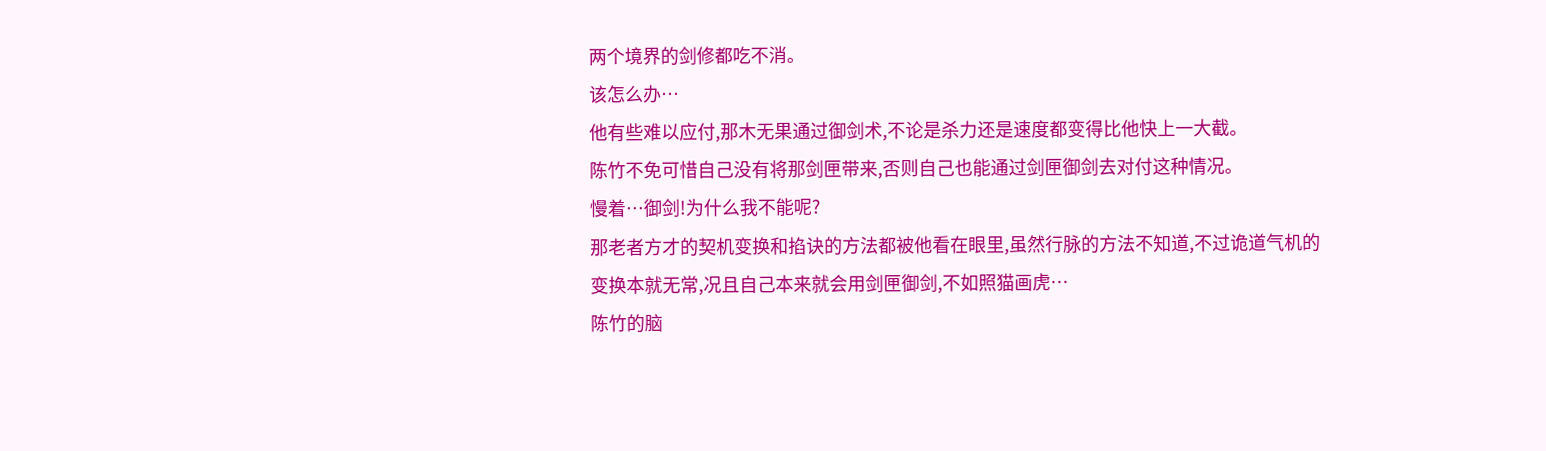两个境界的剑修都吃不消。
该怎么办…
他有些难以应付,那木无果通过御剑术,不论是杀力还是速度都变得比他快上一大截。
陈竹不免可惜自己没有将那剑匣带来,否则自己也能通过剑匣御剑去对付这种情况。
慢着…御剑!为什么我不能呢?
那老者方才的契机变换和掐诀的方法都被他看在眼里,虽然行脉的方法不知道,不过诡道气机的变换本就无常,况且自己本来就会用剑匣御剑,不如照猫画虎…
陈竹的脑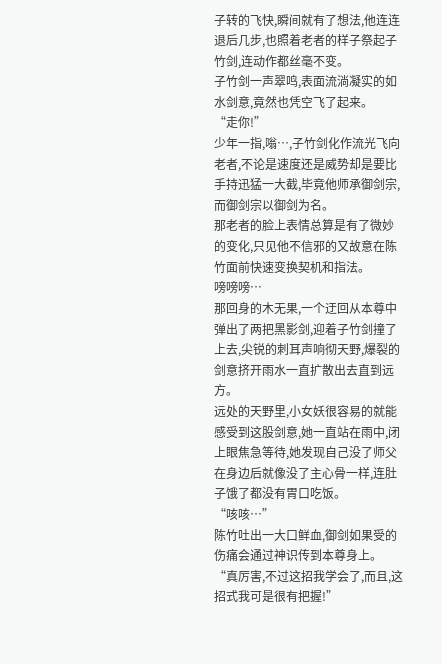子转的飞快,瞬间就有了想法,他连连退后几步,也照着老者的样子祭起子竹剑,连动作都丝毫不变。
子竹剑一声翠鸣,表面流淌凝实的如水剑意,竟然也凭空飞了起来。
“走你!”
少年一指,嗡…,子竹剑化作流光飞向老者,不论是速度还是威势却是要比手持迅猛一大截,毕竟他师承御剑宗,而御剑宗以御剑为名。
那老者的脸上表情总算是有了微妙的变化,只见他不信邪的又故意在陈竹面前快速变换契机和指法。
嗙嗙嗙…
那回身的木无果,一个迂回从本尊中弹出了两把黑影剑,迎着子竹剑撞了上去,尖锐的刺耳声响彻天野,爆裂的剑意挤开雨水一直扩散出去直到远方。
远处的天野里,小女妖很容易的就能感受到这股剑意,她一直站在雨中,闭上眼焦急等待,她发现自己没了师父在身边后就像没了主心骨一样,连肚子饿了都没有胃口吃饭。
“咳咳…”
陈竹吐出一大口鲜血,御剑如果受的伤痛会通过神识传到本尊身上。
“真厉害,不过这招我学会了,而且,这招式我可是很有把握!”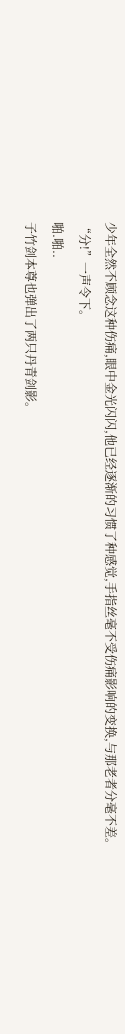少年全然不顾念这种伤痛,眼中金光闪闪,他已经逐渐的习惯了种感觉,手指丝毫不受伤痛影响的变换,与那老者分毫不差。
“分!”一声令下。
啪.啪..
子竹剑本尊也弹出了两只丹青剑影。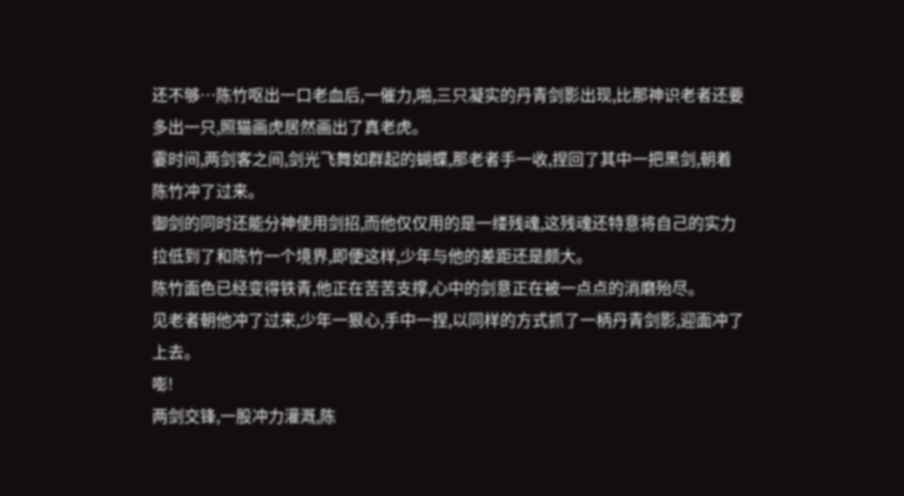还不够…陈竹呕出一口老血后,一催力,啪,三只凝实的丹青剑影出现,比那神识老者还要多出一只,照猫画虎居然画出了真老虎。
霎时间,两剑客之间,剑光飞舞如群起的蝴蝶,那老者手一收,捏回了其中一把黑剑,朝着陈竹冲了过来。
御剑的同时还能分神使用剑招,而他仅仅用的是一缕残魂,这残魂还特意将自己的实力拉低到了和陈竹一个境界,即便这样,少年与他的差距还是颇大。
陈竹面色已经变得铁青,他正在苦苦支撑,心中的剑意正在被一点点的消磨殆尽。
见老者朝他冲了过来,少年一狠心,手中一捏,以同样的方式抓了一柄丹青剑影,迎面冲了上去。
嘭!
两剑交锋,一股冲力灌溉,陈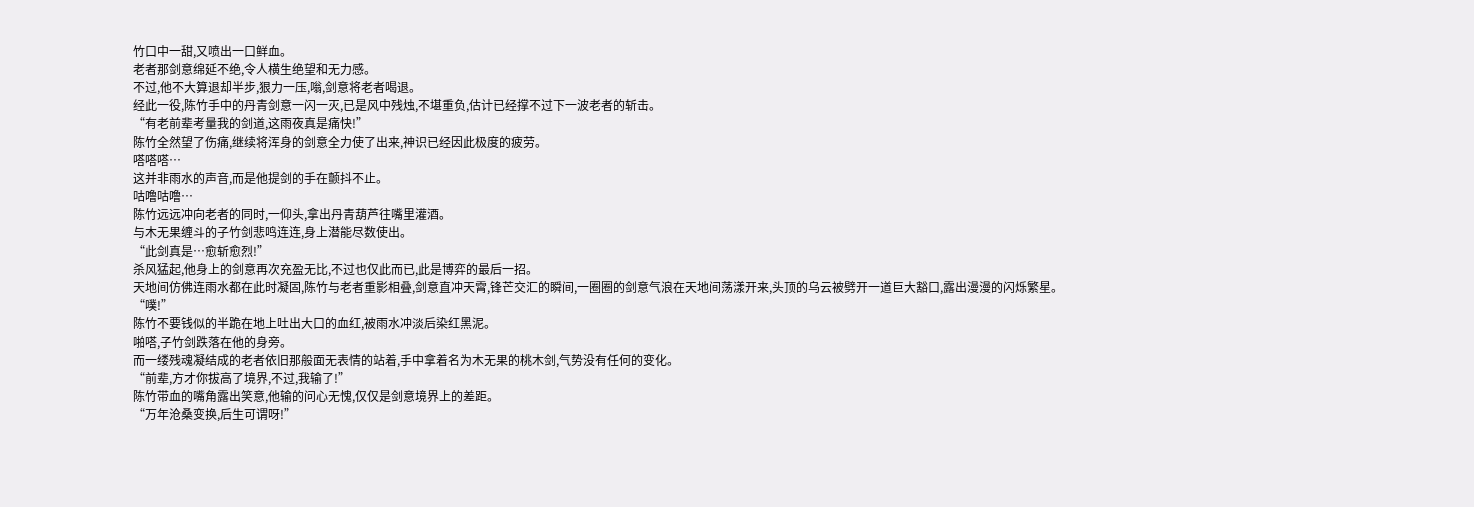竹口中一甜,又喷出一口鲜血。
老者那剑意绵延不绝,令人横生绝望和无力感。
不过,他不大算退却半步,狠力一压,嗡,剑意将老者喝退。
经此一役,陈竹手中的丹青剑意一闪一灭,已是风中残烛,不堪重负,估计已经撑不过下一波老者的斩击。
“有老前辈考量我的剑道,这雨夜真是痛快!”
陈竹全然望了伤痛,继续将浑身的剑意全力使了出来,神识已经因此极度的疲劳。
嗒嗒嗒…
这并非雨水的声音,而是他提剑的手在颤抖不止。
咕噜咕噜…
陈竹远远冲向老者的同时,一仰头,拿出丹青葫芦往嘴里灌酒。
与木无果缠斗的子竹剑悲鸣连连,身上潜能尽数使出。
“此剑真是…愈斩愈烈!”
杀风猛起,他身上的剑意再次充盈无比,不过也仅此而已,此是博弈的最后一招。
天地间仿佛连雨水都在此时凝固,陈竹与老者重影相叠,剑意直冲天霄,锋芒交汇的瞬间,一圈圈的剑意气浪在天地间荡漾开来,头顶的乌云被劈开一道巨大豁口,露出漫漫的闪烁繁星。
“噗!”
陈竹不要钱似的半跪在地上吐出大口的血红,被雨水冲淡后染红黑泥。
啪嗒,子竹剑跌落在他的身旁。
而一缕残魂凝结成的老者依旧那般面无表情的站着,手中拿着名为木无果的桃木剑,气势没有任何的变化。
“前辈,方才你拔高了境界,不过,我输了!”
陈竹带血的嘴角露出笑意,他输的问心无愧,仅仅是剑意境界上的差距。
“万年沧桑变换,后生可谓呀!”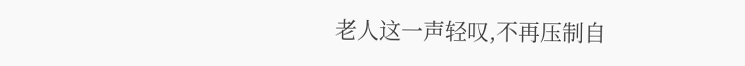老人这一声轻叹,不再压制自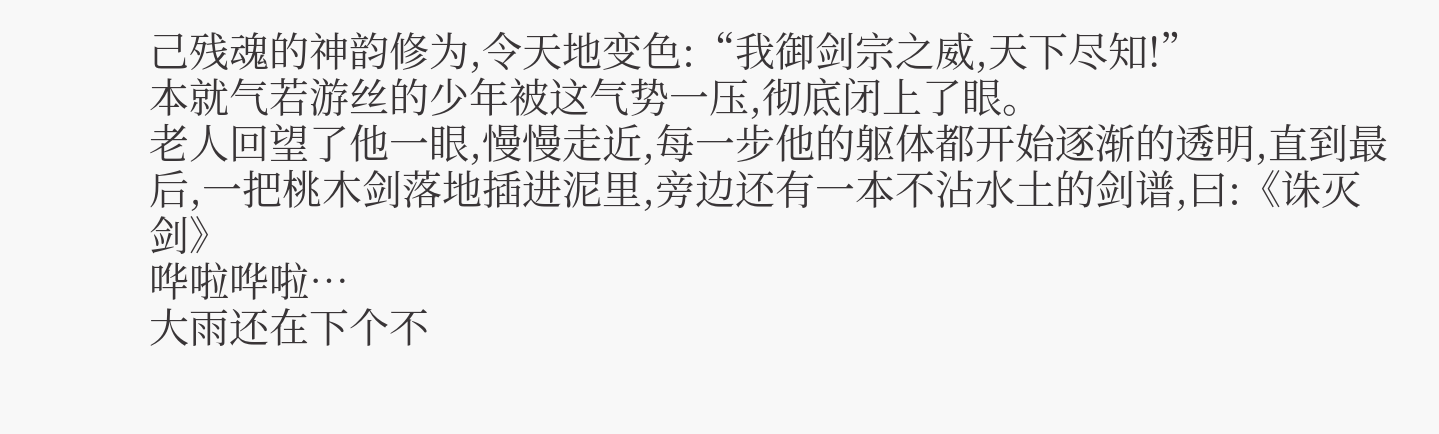己残魂的神韵修为,令天地变色:“我御剑宗之威,天下尽知!”
本就气若游丝的少年被这气势一压,彻底闭上了眼。
老人回望了他一眼,慢慢走近,每一步他的躯体都开始逐渐的透明,直到最后,一把桃木剑落地插进泥里,旁边还有一本不沾水土的剑谱,曰:《诛灭剑》
哗啦哗啦…
大雨还在下个不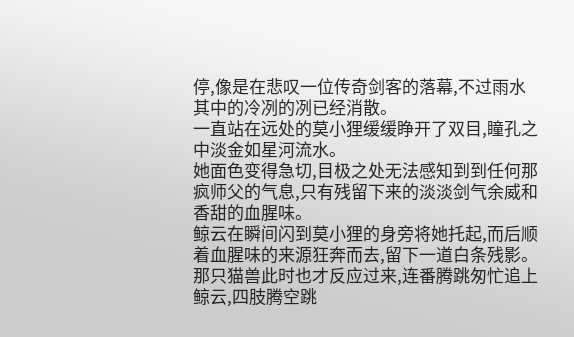停,像是在悲叹一位传奇剑客的落幕,不过雨水其中的冷冽的冽已经消散。
一直站在远处的莫小狸缓缓睁开了双目,瞳孔之中淡金如星河流水。
她面色变得急切,目极之处无法感知到到任何那疯师父的气息,只有残留下来的淡淡剑气余威和香甜的血腥味。
鲸云在瞬间闪到莫小狸的身旁将她托起,而后顺着血腥味的来源狂奔而去,留下一道白条残影。
那只猫兽此时也才反应过来,连番腾跳匆忙追上鲸云,四肢腾空跳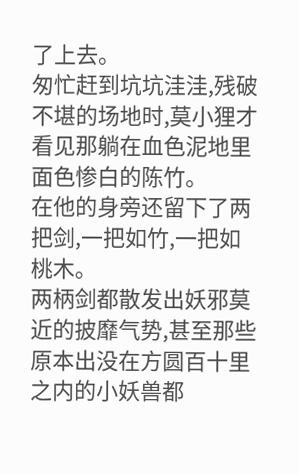了上去。
匆忙赶到坑坑洼洼,残破不堪的场地时,莫小狸才看见那躺在血色泥地里面色惨白的陈竹。
在他的身旁还留下了两把剑,一把如竹,一把如桃木。
两柄剑都散发出妖邪莫近的披靡气势,甚至那些原本出没在方圆百十里之内的小妖兽都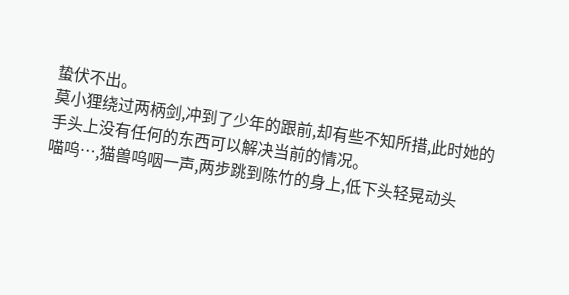蛰伏不出。
莫小狸绕过两柄剑,冲到了少年的跟前,却有些不知所措,此时她的手头上没有任何的东西可以解决当前的情况。
喵呜…,猫兽呜咽一声,两步跳到陈竹的身上,低下头轻晃动头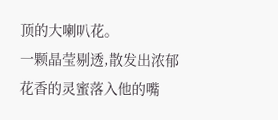顶的大喇叭花。
一颗晶莹剔透,散发出浓郁花香的灵蜜落入他的嘴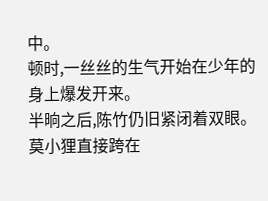中。
顿时,一丝丝的生气开始在少年的身上爆发开来。
半晌之后,陈竹仍旧紧闭着双眼。
莫小狸直接跨在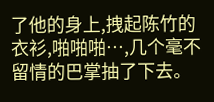了他的身上,拽起陈竹的衣衫,啪啪啪…,几个毫不留情的巴掌抽了下去。